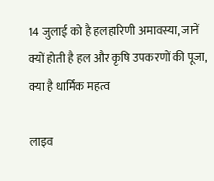14 जुलाई को है हलहारिणी अमावस्या, जानें क्यों होती है हल और कृषि उपकरणों की पूजा, क्या है धार्मिक महत्व

लाइव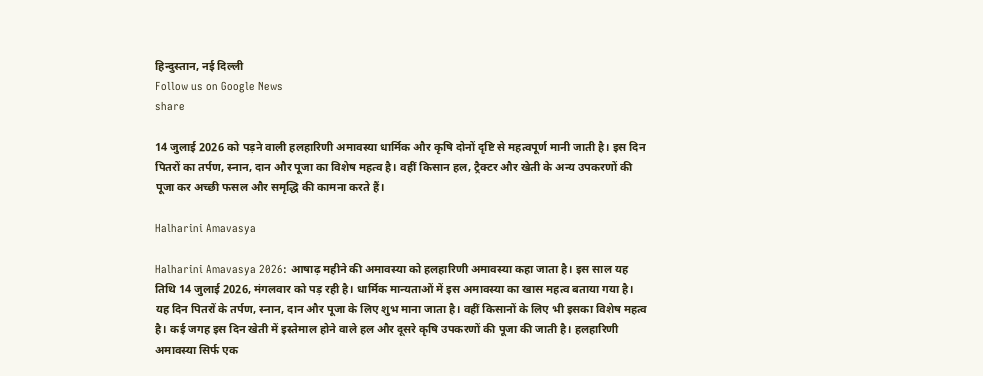हिन्दुस्तान, नई दिल्ली
Follow us on Google News
share

14 जुलाई 2026 को पड़ने वाली हलहारिणी अमावस्या धार्मिक और कृषि दोनों दृष्टि से महत्वपूर्ण मानी जाती है। इस दिन पितरों का तर्पण, स्नान, दान और पूजा का विशेष महत्व है। वहीं किसान हल, ट्रैक्टर और खेती के अन्य उपकरणों की पूजा कर अच्छी फसल और समृद्धि की कामना करते हैं।

Halharini Amavasya

Halharini Amavasya 2026: आषाढ़ महीने की अमावस्या को हलहारिणी अमावस्या कहा जाता है। इस साल यह तिथि 14 जुलाई 2026, मंगलवार को पड़ रही है। धार्मिक मान्यताओं में इस अमावस्या का खास महत्व बताया गया है। यह दिन पितरों के तर्पण, स्नान, दान और पूजा के लिए शुभ माना जाता है। वहीं किसानों के लिए भी इसका विशेष महत्व है। कई जगह इस दिन खेती में इस्तेमाल होने वाले हल और दूसरे कृषि उपकरणों की पूजा की जाती है। हलहारिणी अमावस्या सिर्फ एक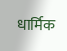धार्मिक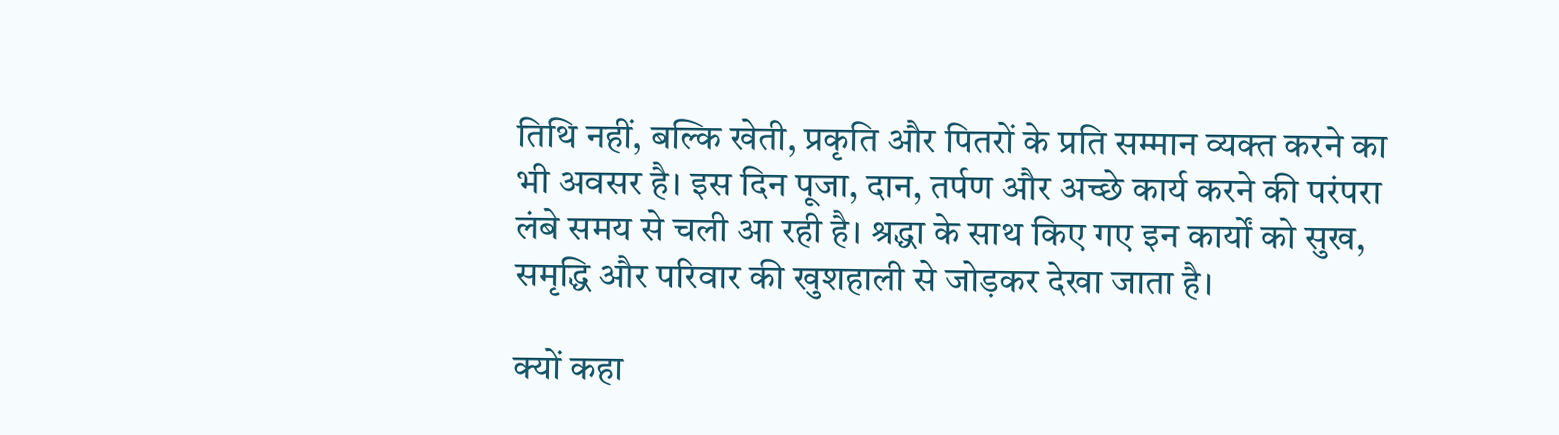तिथि नहीं, बल्कि खेती, प्रकृति और पितरों के प्रति सम्मान व्यक्त करने का भी अवसर है। इस दिन पूजा, दान, तर्पण और अच्छे कार्य करने की परंपरा लंबे समय से चली आ रही है। श्रद्धा के साथ किए गए इन कार्यों को सुख, समृद्धि और परिवार की खुशहाली से जोड़कर देखा जाता है।

क्यों कहा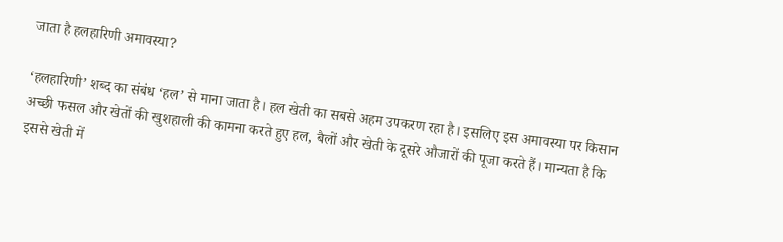जाता है हलहारिणी अमावस्या?

‘हलहारिणी’ शब्द का संबंध ‘हल’ से माना जाता है। हल खेती का सबसे अहम उपकरण रहा है। इसलिए इस अमावस्या पर किसान अच्छी फसल और खेतों की खुशहाली की कामना करते हुए हल, बैलों और खेती के दूसरे औजारों की पूजा करते हैं। मान्यता है कि इससे खेती में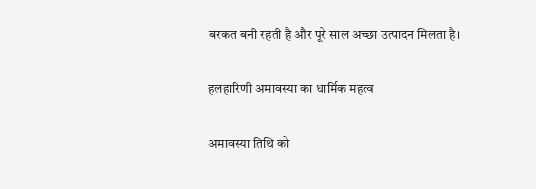बरकत बनी रहती है और पूरे साल अच्छा उत्पादन मिलता है।

हलहारिणी अमावस्या का धार्मिक महत्व

अमावस्या तिथि को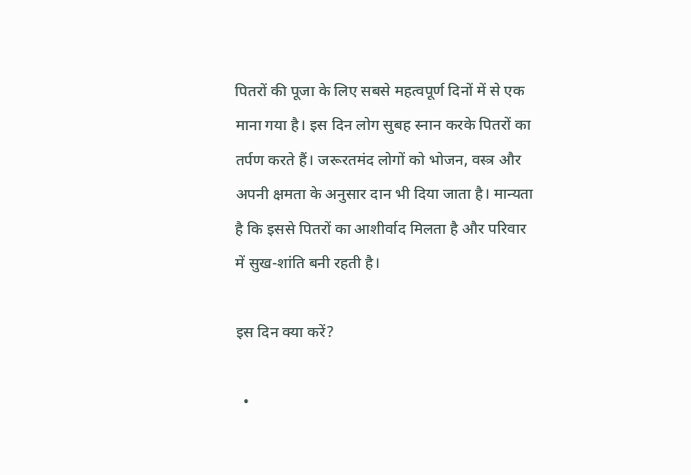पितरों की पूजा के लिए सबसे महत्वपूर्ण दिनों में से एक माना गया है। इस दिन लोग सुबह स्नान करके पितरों का तर्पण करते हैं। जरूरतमंद लोगों को भोजन, वस्त्र और अपनी क्षमता के अनुसार दान भी दिया जाता है। मान्यता है कि इससे पितरों का आशीर्वाद मिलता है और परिवार में सुख-शांति बनी रहती है।

इस दिन क्या करें?

  •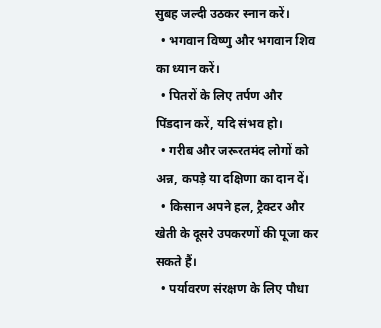सुबह जल्दी उठकर स्नान करें।
  • भगवान विष्णु और भगवान शिव का ध्यान करें।
  • पितरों के लिए तर्पण और पिंडदान करें, यदि संभव हो।
  • गरीब और जरूरतमंद लोगों को अन्न, कपड़े या दक्षिणा का दान दें।
  • किसान अपने हल, ट्रैक्टर और खेती के दूसरे उपकरणों की पूजा कर सकते हैं।
  • पर्यावरण संरक्षण के लिए पौधा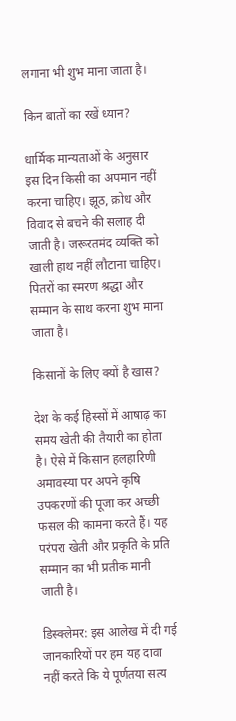लगाना भी शुभ माना जाता है।

किन बातों का रखें ध्यान?

धार्मिक मान्यताओं के अनुसार इस दिन किसी का अपमान नहीं करना चाहिए। झूठ, क्रोध और विवाद से बचने की सलाह दी जाती है। जरूरतमंद व्यक्ति को खाली हाथ नहीं लौटाना चाहिए। पितरों का स्मरण श्रद्धा और सम्मान के साथ करना शुभ माना जाता है।

किसानों के लिए क्यों है खास?

देश के कई हिस्सों में आषाढ़ का समय खेती की तैयारी का होता है। ऐसे में किसान हलहारिणी अमावस्या पर अपने कृषि उपकरणों की पूजा कर अच्छी फसल की कामना करते हैं। यह परंपरा खेती और प्रकृति के प्रति सम्मान का भी प्रतीक मानी जाती है।

डिस्क्लेमर: इस आलेख में दी गई जानकारियों पर हम यह दावा नहीं करते कि ये पूर्णतया सत्य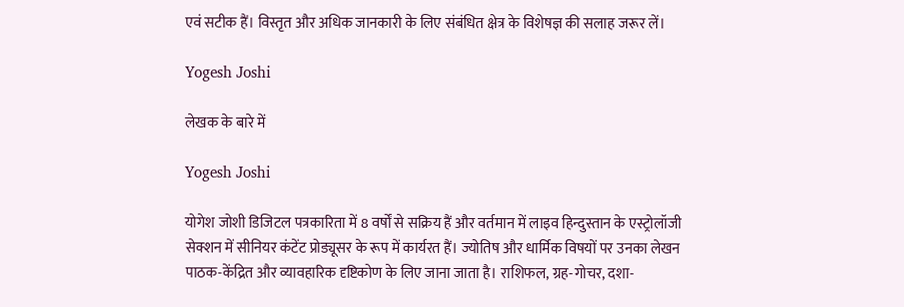एवं सटीक हैं। विस्तृत और अधिक जानकारी के लिए संबंधित क्षेत्र के विशेषज्ञ की सलाह जरूर लें।

Yogesh Joshi

लेखक के बारे में

Yogesh Joshi

योगेश जोशी डिजिटल पत्रकारिता में 8 वर्षों से सक्रिय हैं और वर्तमान में लाइव हिन्दुस्तान के एस्ट्रोलॉजी सेक्शन में सीनियर कंटेंट प्रोड्यूसर के रूप में कार्यरत हैं। ज्योतिष और धार्मिक विषयों पर उनका लेखन पाठक-केंद्रित और व्यावहारिक दृष्टिकोण के लिए जाना जाता है। राशिफल, ग्रह-गोचर, दशा-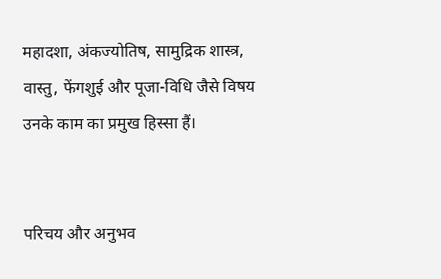महादशा, अंकज्योतिष, सामुद्रिक शास्त्र, वास्तु, फेंगशुई और पूजा-विधि जैसे विषय उनके काम का प्रमुख हिस्सा हैं।


परिचय और अनुभव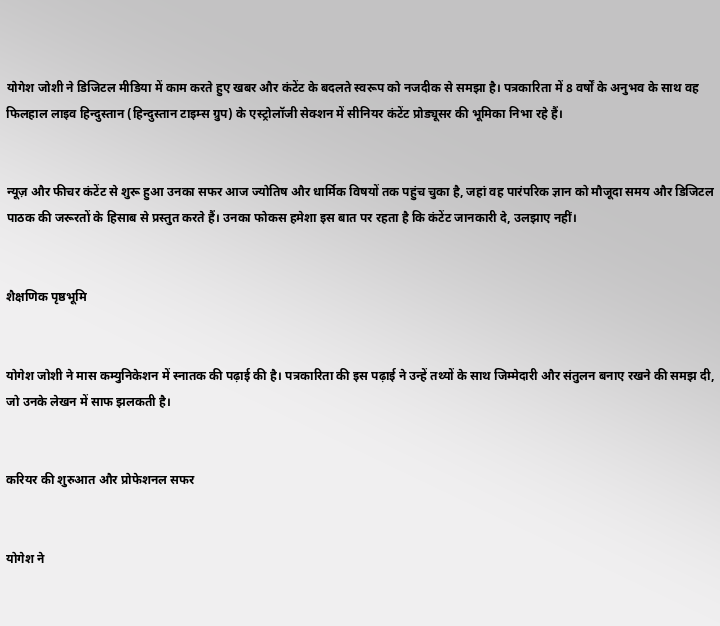योगेश जोशी ने डिजिटल मीडिया में काम करते हुए खबर और कंटेंट के बदलते स्वरूप को नजदीक से समझा है। पत्रकारिता में 8 वर्षों के अनुभव के साथ वह फिलहाल लाइव हिन्दुस्तान (हिन्दुस्तान टाइम्स ग्रुप) के एस्ट्रोलॉजी सेक्शन में सीनियर कंटेंट प्रोड्यूसर की भूमिका निभा रहे हैं।


न्यूज़ और फीचर कंटेंट से शुरू हुआ उनका सफर आज ज्योतिष और धार्मिक विषयों तक पहुंच चुका है, जहां वह पारंपरिक ज्ञान को मौजूदा समय और डिजिटल पाठक की जरूरतों के हिसाब से प्रस्तुत करते हैं। उनका फोकस हमेशा इस बात पर रहता है कि कंटेंट जानकारी दे, उलझाए नहीं।


शैक्षणिक पृष्ठभूमि


योगेश जोशी ने मास कम्युनिकेशन में स्नातक की पढ़ाई की है। पत्रकारिता की इस पढ़ाई ने उन्हें तथ्यों के साथ जिम्मेदारी और संतुलन बनाए रखने की समझ दी, जो उनके लेखन में साफ झलकती है।


करियर की शुरुआत और प्रोफेशनल सफर


योगेश ने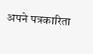अपने पत्रकारिता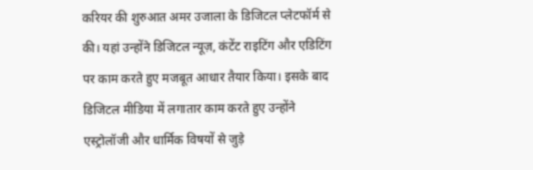करियर की शुरुआत अमर उजाला के डिजिटल प्लेटफॉर्म से की। यहां उन्होंने डिजिटल न्यूज़, कंटेंट राइटिंग और एडिटिंग पर काम करते हुए मजबूत आधार तैयार किया। इसके बाद डिजिटल मीडिया में लगातार काम करते हुए उन्होंने एस्ट्रोलॉजी और धार्मिक विषयों से जुड़े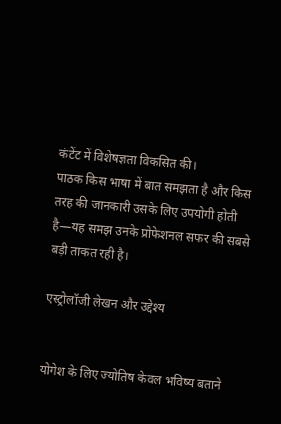कंटेंट में विशेषज्ञता विकसित की।
पाठक किस भाषा में बात समझता है और किस तरह की जानकारी उसके लिए उपयोगी होती है—यह समझ उनके प्रोफेशनल सफर की सबसे बड़ी ताकत रही है।

एस्ट्रोलॉजी लेखन और उद्देश्य


योगेश के लिए ज्योतिष केवल भविष्य बताने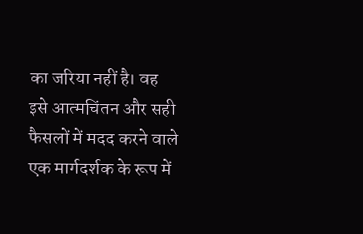का जरिया नहीं है। वह इसे आत्मचिंतन और सही फैसलों में मदद करने वाले एक मार्गदर्शक के रूप में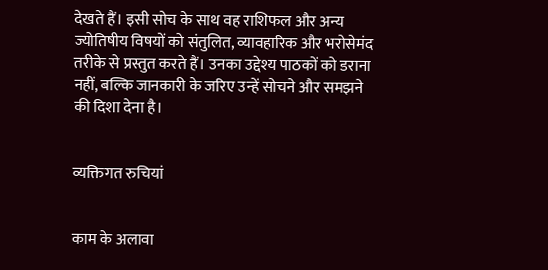देखते हैं। इसी सोच के साथ वह राशिफल और अन्य ज्योतिषीय विषयों को संतुलित, व्यावहारिक और भरोसेमंद तरीके से प्रस्तुत करते हैं। उनका उद्देश्य पाठकों को डराना नहीं, बल्कि जानकारी के जरिए उन्हें सोचने और समझने की दिशा देना है।


व्यक्तिगत रुचियां


काम के अलावा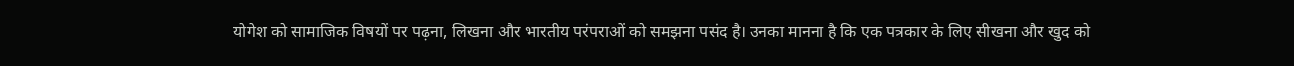योगेश को सामाजिक विषयों पर पढ़ना, लिखना और भारतीय परंपराओं को समझना पसंद है। उनका मानना है कि एक पत्रकार के लिए सीखना और खुद को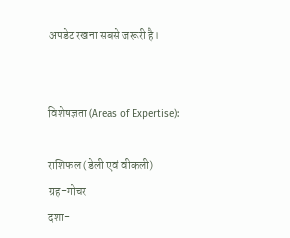अपडेट रखना सबसे जरूरी है।


विशेषज्ञता (Areas of Expertise):

राशिफल (डेली एवं वीकली)
ग्रह-गोचर
दशा-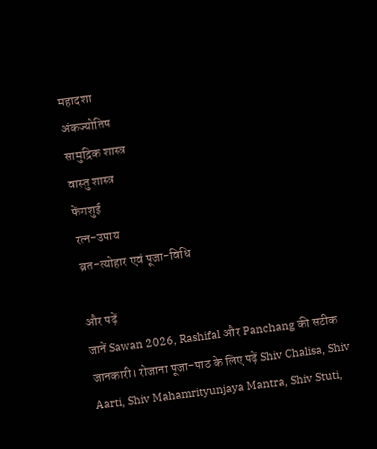महादशा
अंकज्योतिष
सामुद्रिक शास्त्र
वास्तु शास्त्र
फेंगशुई
रत्न-उपाय
व्रत-त्योहार एवं पूजा-विधि

और पढ़ें
जानें Sawan 2026, Rashifal और Panchang की सटीक जानकारी। रोजाना पूजा-पाठ के लिए पढ़ें Shiv Chalisa, Shiv Aarti, Shiv Mahamrityunjaya Mantra, Shiv Stuti,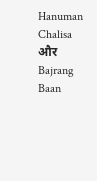Hanuman Chalisa और Bajrang Baan